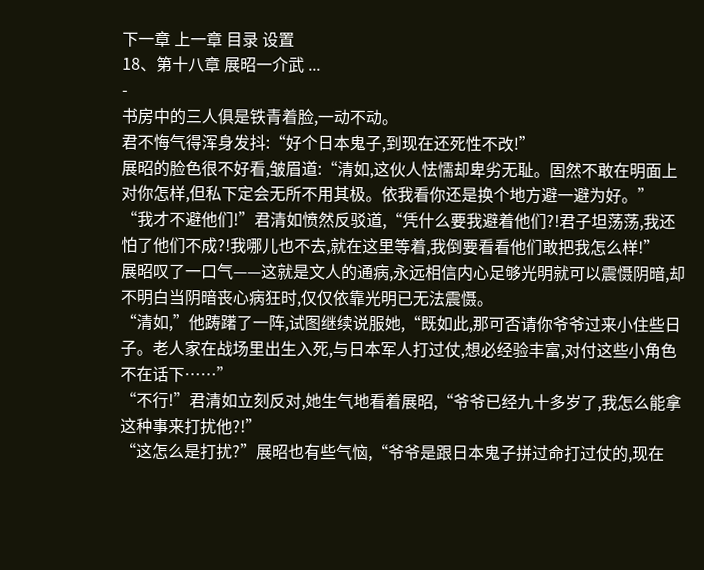下一章 上一章 目录 设置
18、第十八章 展昭一介武 ...
-
书房中的三人俱是铁青着脸,一动不动。
君不悔气得浑身发抖:“好个日本鬼子,到现在还死性不改!”
展昭的脸色很不好看,皱眉道:“清如,这伙人怯懦却卑劣无耻。固然不敢在明面上对你怎样,但私下定会无所不用其极。依我看你还是换个地方避一避为好。”
“我才不避他们!”君清如愤然反驳道,“凭什么要我避着他们?!君子坦荡荡,我还怕了他们不成?!我哪儿也不去,就在这里等着,我倒要看看他们敢把我怎么样!”
展昭叹了一口气——这就是文人的通病,永远相信内心足够光明就可以震慑阴暗,却不明白当阴暗丧心病狂时,仅仅依靠光明已无法震慑。
“清如,”他踌躇了一阵,试图继续说服她,“既如此,那可否请你爷爷过来小住些日子。老人家在战场里出生入死,与日本军人打过仗,想必经验丰富,对付这些小角色不在话下……”
“不行!”君清如立刻反对,她生气地看着展昭,“爷爷已经九十多岁了,我怎么能拿这种事来打扰他?!”
“这怎么是打扰?”展昭也有些气恼,“爷爷是跟日本鬼子拼过命打过仗的,现在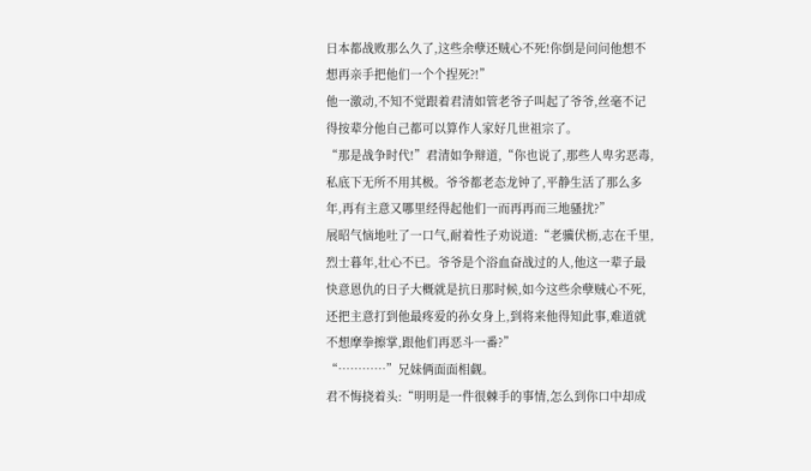日本都战败那么久了,这些余孽还贼心不死!你倒是问问他想不想再亲手把他们一个个捏死?!”
他一激动,不知不觉跟着君清如管老爷子叫起了爷爷,丝毫不记得按辈分他自己都可以算作人家好几世祖宗了。
“那是战争时代!”君清如争辩道,“你也说了,那些人卑劣恶毒,私底下无所不用其极。爷爷都老态龙钟了,平静生活了那么多年,再有主意又哪里经得起他们一而再再而三地骚扰?”
展昭气恼地吐了一口气,耐着性子劝说道:“老骥伏枥,志在千里,烈士暮年,壮心不已。爷爷是个浴血奋战过的人,他这一辈子最快意恩仇的日子大概就是抗日那时候,如今这些余孽贼心不死,还把主意打到他最疼爱的孙女身上,到将来他得知此事,难道就不想摩拳擦掌,跟他们再恶斗一番?”
“…………”兄妹俩面面相觑。
君不悔挠着头:“明明是一件很棘手的事情,怎么到你口中却成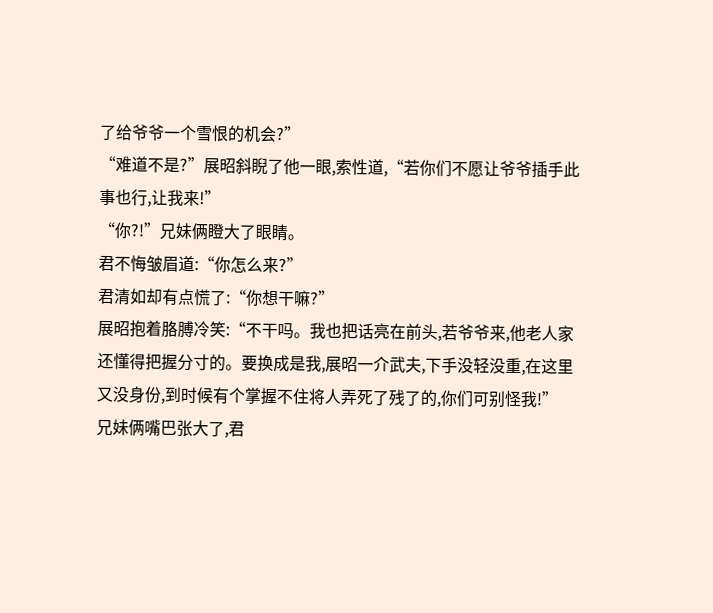了给爷爷一个雪恨的机会?”
“难道不是?”展昭斜睨了他一眼,索性道,“若你们不愿让爷爷插手此事也行,让我来!”
“你?!”兄妹俩瞪大了眼睛。
君不悔皱眉道:“你怎么来?”
君清如却有点慌了:“你想干嘛?”
展昭抱着胳膊冷笑:“不干吗。我也把话亮在前头,若爷爷来,他老人家还懂得把握分寸的。要换成是我,展昭一介武夫,下手没轻没重,在这里又没身份,到时候有个掌握不住将人弄死了残了的,你们可别怪我!”
兄妹俩嘴巴张大了,君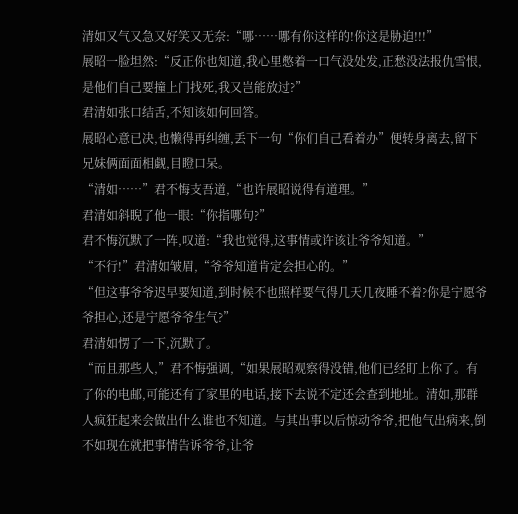清如又气又急又好笑又无奈:“哪……哪有你这样的!你这是胁迫!!!”
展昭一脸坦然:“反正你也知道,我心里憋着一口气没处发,正愁没法报仇雪恨,是他们自己要撞上门找死,我又岂能放过?”
君清如张口结舌,不知该如何回答。
展昭心意已决,也懒得再纠缠,丢下一句“你们自己看着办”便转身离去,留下兄妹俩面面相觑,目瞪口呆。
“清如……”君不悔支吾道,“也许展昭说得有道理。”
君清如斜睨了他一眼:“你指哪句?”
君不悔沉默了一阵,叹道:“我也觉得,这事情或许该让爷爷知道。”
“不行!”君清如皱眉,“爷爷知道肯定会担心的。”
“但这事爷爷迟早要知道,到时候不也照样要气得几天几夜睡不着?你是宁愿爷爷担心,还是宁愿爷爷生气?”
君清如愣了一下,沉默了。
“而且那些人,”君不悔强调,“如果展昭观察得没错,他们已经盯上你了。有了你的电邮,可能还有了家里的电话,接下去说不定还会查到地址。清如,那群人疯狂起来会做出什么谁也不知道。与其出事以后惊动爷爷,把他气出病来,倒不如现在就把事情告诉爷爷,让爷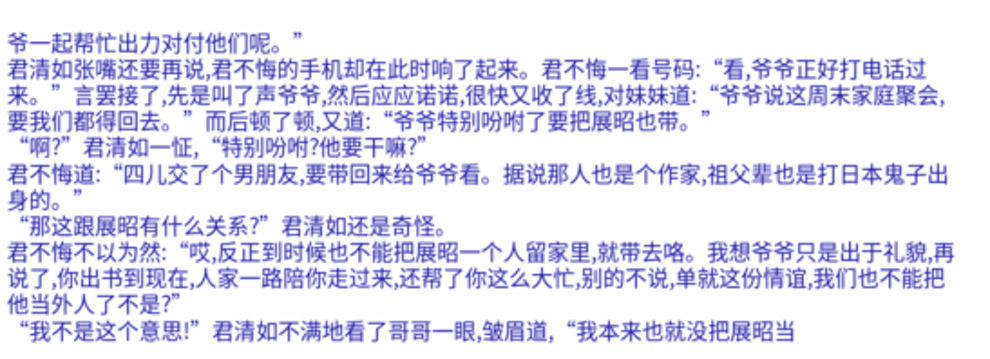爷一起帮忙出力对付他们呢。”
君清如张嘴还要再说,君不悔的手机却在此时响了起来。君不悔一看号码:“看,爷爷正好打电话过来。”言罢接了,先是叫了声爷爷,然后应应诺诺,很快又收了线,对妹妹道:“爷爷说这周末家庭聚会,要我们都得回去。”而后顿了顿,又道:“爷爷特别吩咐了要把展昭也带。”
“啊?”君清如一怔,“特别吩咐?他要干嘛?”
君不悔道:“四儿交了个男朋友,要带回来给爷爷看。据说那人也是个作家,祖父辈也是打日本鬼子出身的。”
“那这跟展昭有什么关系?”君清如还是奇怪。
君不悔不以为然:“哎,反正到时候也不能把展昭一个人留家里,就带去咯。我想爷爷只是出于礼貌,再说了,你出书到现在,人家一路陪你走过来,还帮了你这么大忙,别的不说,单就这份情谊,我们也不能把他当外人了不是?”
“我不是这个意思!”君清如不满地看了哥哥一眼,皱眉道,“我本来也就没把展昭当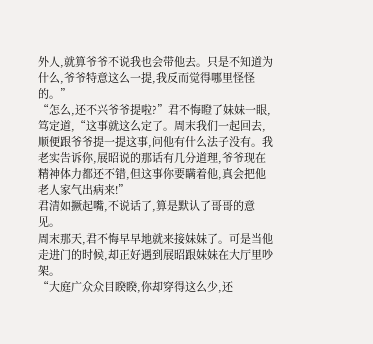外人,就算爷爷不说我也会带他去。只是不知道为什么,爷爷特意这么一提,我反而觉得哪里怪怪的。”
“怎么,还不兴爷爷提啦?”君不悔瞪了妹妹一眼,笃定道,“这事就这么定了。周末我们一起回去,顺便跟爷爷提一提这事,问他有什么法子没有。我老实告诉你,展昭说的那话有几分道理,爷爷现在精神体力都还不错,但这事你要瞒着他,真会把他老人家气出病来!”
君清如撅起嘴,不说话了,算是默认了哥哥的意见。
周末那天,君不悔早早地就来接妹妹了。可是当他走进门的时候,却正好遇到展昭跟妹妹在大厅里吵架。
“大庭广众众目睽睽,你却穿得这么少,还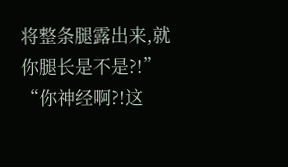将整条腿露出来,就你腿长是不是?!”
“你神经啊?!这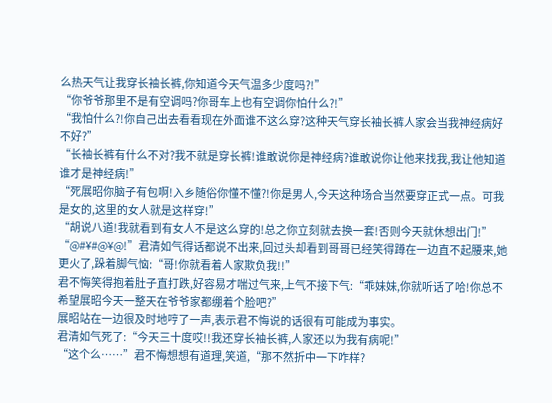么热天气让我穿长袖长裤,你知道今天气温多少度吗?!”
“你爷爷那里不是有空调吗?你哥车上也有空调你怕什么?!”
“我怕什么?!你自己出去看看现在外面谁不这么穿?这种天气穿长袖长裤人家会当我神经病好不好?”
“长袖长裤有什么不对?我不就是穿长裤!谁敢说你是神经病?谁敢说你让他来找我,我让他知道谁才是神经病!”
“死展昭你脑子有包啊!入乡随俗你懂不懂?!你是男人,今天这种场合当然要穿正式一点。可我是女的,这里的女人就是这样穿!”
“胡说八道!我就看到有女人不是这么穿的!总之你立刻就去换一套!否则今天就休想出门!”
“@#¥#@¥@!”君清如气得话都说不出来,回过头却看到哥哥已经笑得蹲在一边直不起腰来,她更火了,跺着脚气恼:“哥!你就看着人家欺负我!!”
君不悔笑得抱着肚子直打跌,好容易才喘过气来,上气不接下气:“乖妹妹,你就听话了哈!你总不希望展昭今天一整天在爷爷家都绷着个脸吧?”
展昭站在一边很及时地哼了一声,表示君不悔说的话很有可能成为事实。
君清如气死了:“今天三十度哎!!我还穿长袖长裤,人家还以为我有病呢!”
“这个么……”君不悔想想有道理,笑道,“那不然折中一下咋样?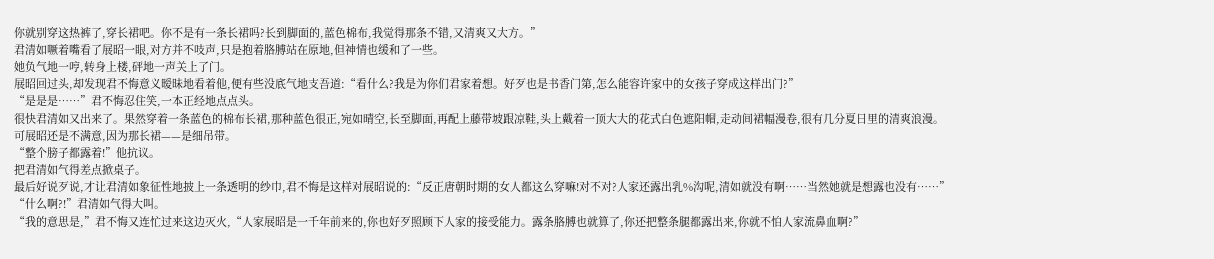你就别穿这热裤了,穿长裙吧。你不是有一条长裙吗?长到脚面的,蓝色棉布,我觉得那条不错,又清爽又大方。”
君清如噘着嘴看了展昭一眼,对方并不吱声,只是抱着胳膊站在原地,但神情也缓和了一些。
她负气地一哼,转身上楼,砰地一声关上了门。
展昭回过头,却发现君不悔意义暧昧地看着他,便有些没底气地支吾道:“看什么?我是为你们君家着想。好歹也是书香门第,怎么能容许家中的女孩子穿成这样出门?”
“是是是……”君不悔忍住笑,一本正经地点点头。
很快君清如又出来了。果然穿着一条蓝色的棉布长裙,那种蓝色很正,宛如晴空,长至脚面,再配上藤带坡跟凉鞋,头上戴着一顶大大的花式白色遮阳帽,走动间裙幅漫卷,很有几分夏日里的清爽浪漫。
可展昭还是不满意,因为那长裙——是细吊带。
“整个膀子都露着!”他抗议。
把君清如气得差点掀桌子。
最后好说歹说,才让君清如象征性地披上一条透明的纱巾,君不悔是这样对展昭说的:“反正唐朝时期的女人都这么穿嘛!对不对?人家还露出乳%沟呢,清如就没有啊……当然她就是想露也没有……”
“什么啊?!”君清如气得大叫。
“我的意思是,”君不悔又连忙过来这边灭火,“人家展昭是一千年前来的,你也好歹照顾下人家的接受能力。露条胳膊也就算了,你还把整条腿都露出来,你就不怕人家流鼻血啊?”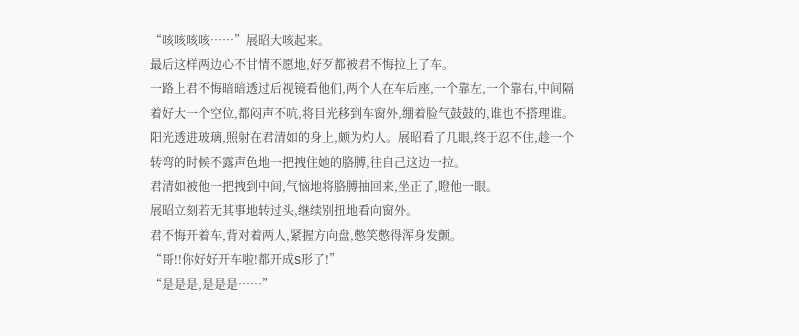“咳咳咳咳……”展昭大咳起来。
最后这样两边心不甘情不愿地,好歹都被君不悔拉上了车。
一路上君不悔暗暗透过后视镜看他们,两个人在车后座,一个靠左,一个靠右,中间隔着好大一个空位,都闷声不吭,将目光移到车窗外,绷着脸气鼓鼓的,谁也不搭理谁。
阳光透进玻璃,照射在君清如的身上,颇为灼人。展昭看了几眼,终于忍不住,趁一个转弯的时候不露声色地一把拽住她的胳膊,往自己这边一拉。
君清如被他一把拽到中间,气恼地将胳膊抽回来,坐正了,瞪他一眼。
展昭立刻若无其事地转过头,继续别扭地看向窗外。
君不悔开着车,背对着两人,紧握方向盘,憋笑憋得浑身发颤。
“哥!!你好好开车啦!都开成S形了!”
“是是是,是是是……”